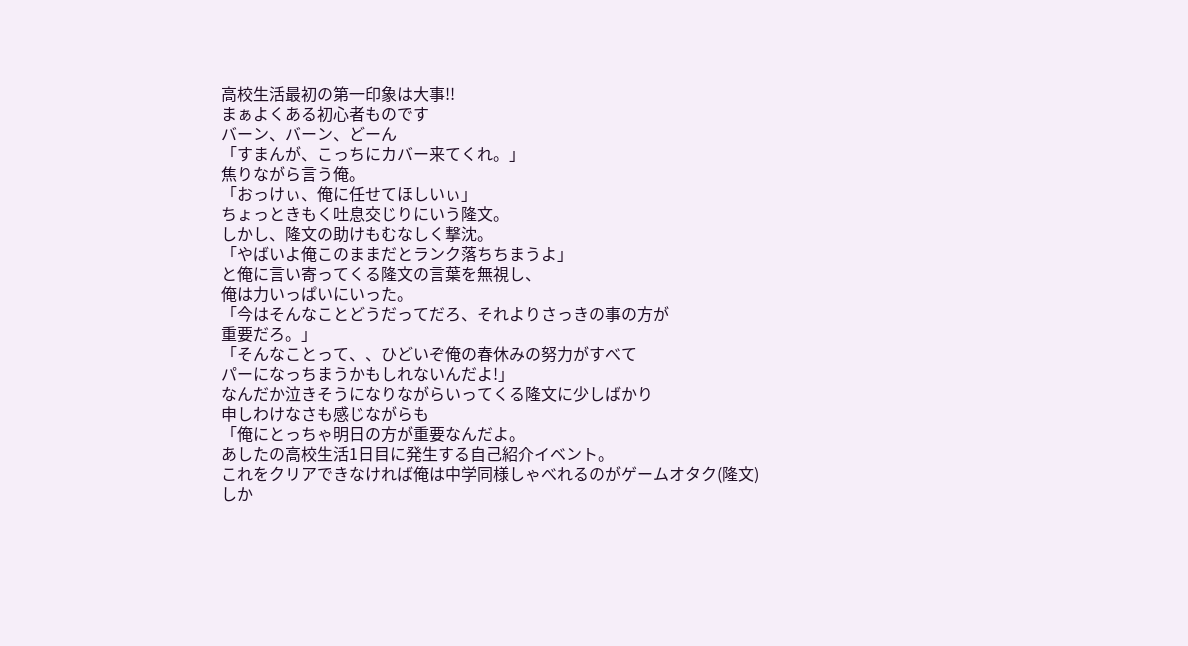高校生活最初の第一印象は大事!!
まぁよくある初心者ものです
バーン、バーン、どーん
「すまんが、こっちにカバー来てくれ。」
焦りながら言う俺。
「おっけぃ、俺に任せてほしいぃ」
ちょっときもく吐息交じりにいう隆文。
しかし、隆文の助けもむなしく撃沈。
「やばいよ俺このままだとランク落ちちまうよ」
と俺に言い寄ってくる隆文の言葉を無視し、
俺は力いっぱいにいった。
「今はそんなことどうだってだろ、それよりさっきの事の方が
重要だろ。」
「そんなことって、、ひどいぞ俺の春休みの努力がすべて
パーになっちまうかもしれないんだよ!」
なんだか泣きそうになりながらいってくる隆文に少しばかり
申しわけなさも感じながらも
「俺にとっちゃ明日の方が重要なんだよ。
あしたの高校生活1日目に発生する自己紹介イベント。
これをクリアできなければ俺は中学同様しゃべれるのがゲームオタク(隆文)
しか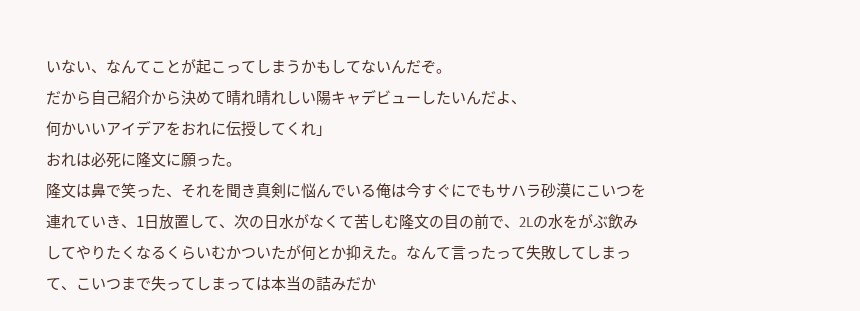いない、なんてことが起こってしまうかもしてないんだぞ。
だから自己紹介から決めて晴れ晴れしい陽キャデビューしたいんだよ、
何かいいアイデアをおれに伝授してくれ」
おれは必死に隆文に願った。
隆文は鼻で笑った、それを聞き真剣に悩んでいる俺は今すぐにでもサハラ砂漠にこいつを連れていき、1日放置して、次の日水がなくて苦しむ隆文の目の前で、2Lの水をがぶ飲みしてやりたくなるくらいむかついたが何とか抑えた。なんて言ったって失敗してしまって、こいつまで失ってしまっては本当の詰みだか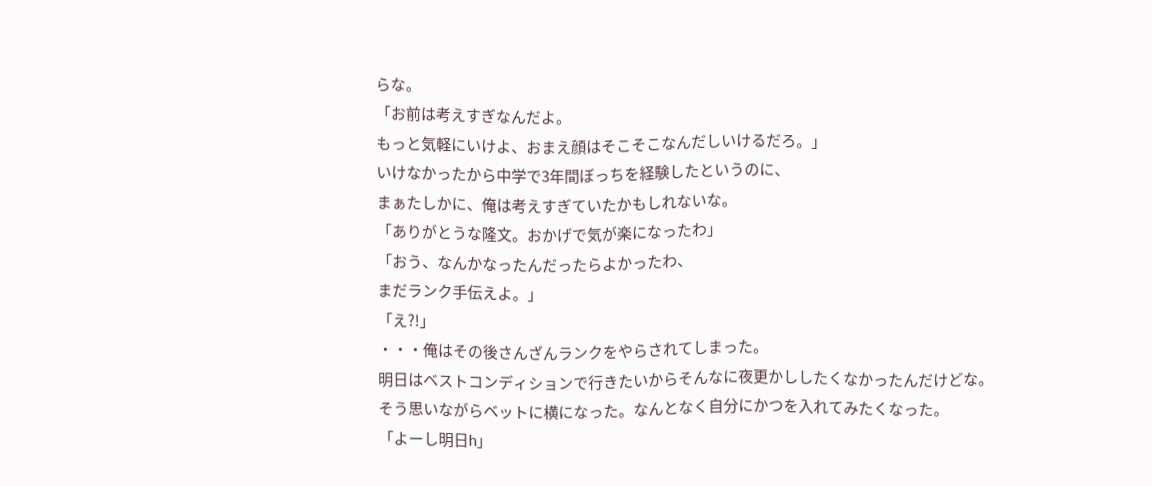らな。
「お前は考えすぎなんだよ。
もっと気軽にいけよ、おまえ顔はそこそこなんだしいけるだろ。」
いけなかったから中学で3年間ぼっちを経験したというのに、
まぁたしかに、俺は考えすぎていたかもしれないな。
「ありがとうな隆文。おかげで気が楽になったわ」
「おう、なんかなったんだったらよかったわ、
まだランク手伝えよ。」
「え?!」
・・・俺はその後さんざんランクをやらされてしまった。
明日はベストコンディションで行きたいからそんなに夜更かししたくなかったんだけどな。
そう思いながらベットに横になった。なんとなく自分にかつを入れてみたくなった。
「よーし明日h」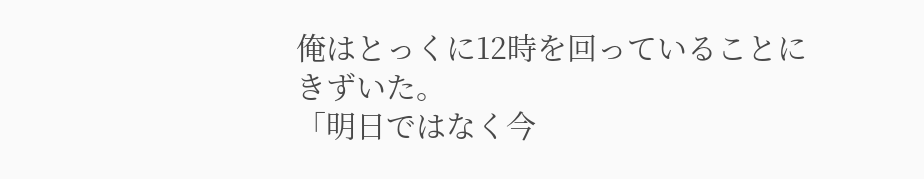俺はとっくに12時を回っていることにきずいた。
「明日ではなく今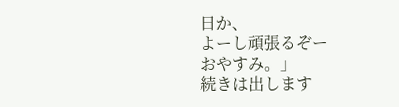日か、
よーし頑張るぞー
おやすみ。」
続きは出します